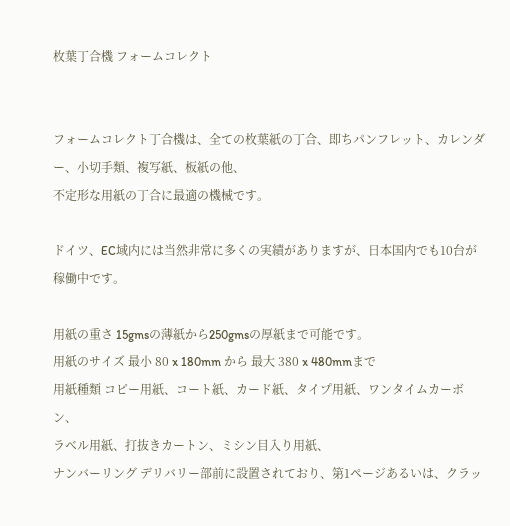枚葉丁合機 フォームコレクト


フォームコレクト丁合機は、全ての枚葉紙の丁合、即ちパンフレット、カレンダー、小切手類、複写紙、板紙の他、
不定形な用紙の丁合に最適の機械です。

ドイツ、EC域内には当然非常に多くの実績がありますが、日本国内でも10台が稼働中です。

用紙の重さ 15gmsの薄紙から250gmsの厚紙まで可能です。
用紙のサイズ 最小 80 x 180mm から 最大 380 x 480mmまで
用紙種類 コピー用紙、コート紙、カード紙、タイプ用紙、ワンタイムカーボン、
ラベル用紙、打抜きカートン、ミシン目入り用紙、
ナンバーリング デリバリー部前に設置されており、第1ページあるいは、クラッ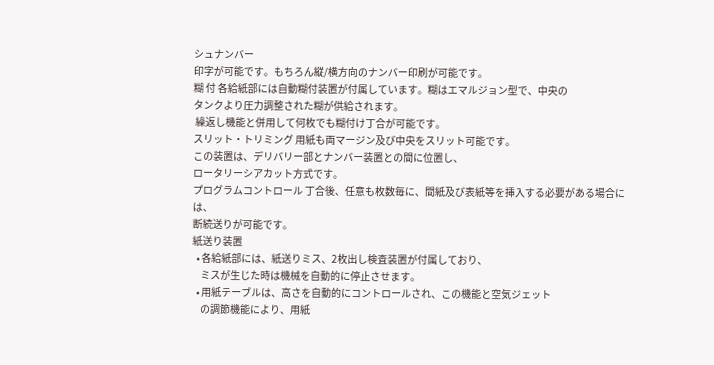シュナンバー
印字が可能です。もちろん縦/横方向のナンバー印刷が可能です。
糊 付 各給紙部には自動糊付装置が付属しています。糊はエマルジョン型で、中央の
タンクより圧力調整された糊が供給されます。
 繰返し機能と併用して何枚でも糊付け丁合が可能です。
スリット・トリミング 用紙も両マージン及び中央をスリット可能です。
この装置は、デリバリー部とナンバー装置との間に位置し、
ロータリーシアカット方式です。
プログラムコントロール 丁合後、任意も枚数毎に、間紙及び表紙等を挿入する必要がある場合には、
断続送りが可能です。
紙送り装置
  • 各給紙部には、紙送りミス、2枚出し検査装置が付属しており、
    ミスが生じた時は機械を自動的に停止させます。
  • 用紙テーブルは、高さを自動的にコントロールされ、この機能と空気ジェット
    の調節機能により、用紙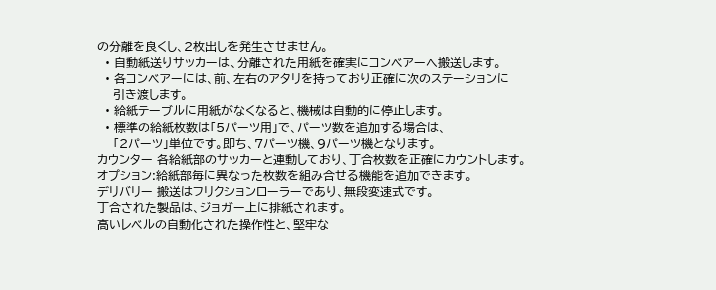の分離を良くし、2枚出しを発生させません。
  • 自動紙送りサッカーは、分離された用紙を確実にコンベアーへ搬送します。
  • 各コンベアーには、前、左右のアタリを持っており正確に次のステーションに
    引き渡します。
  • 給紙テーブルに用紙がなくなると、機械は自動的に停止します。
  • 標準の給紙枚数は「5パーツ用」で、パーツ数を追加する場合は、
    「2パーツ」単位です。即ち、7パーツ機、9パーツ機となります。
カウンター 各給紙部のサッカーと連動しており、丁合枚数を正確にカウントします。
オプション:給紙部毎に異なった枚数を組み合せる機能を追加できます。
デリバリー 搬送はフリクションローラーであり、無段変速式です。
丁合された製品は、ジョガー上に排紙されます。
高いレベルの自動化された操作性と、堅牢な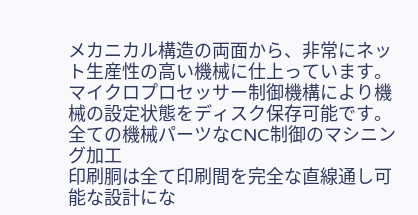メカニカル構造の両面から、非常にネット生産性の高い機械に仕上っています。
マイクロプロセッサー制御機構により機械の設定状態をディスク保存可能です。
全ての機械パーツなCNC制御のマシニング加工
印刷胴は全て印刷間を完全な直線通し可能な設計にな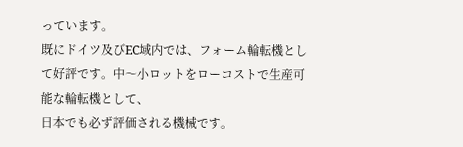っています。
既にドイツ及びEC域内では、フォーム輪転機として好評です。中〜小ロットをローコストで生産可能な輪転機として、
日本でも必ず評価される機械です。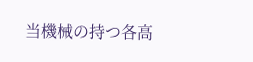当機械の持つ各高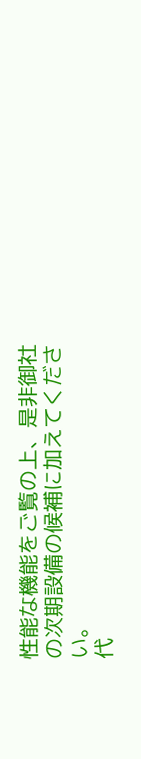性能な機能をご覧の上、是非御社の次期設備の候補に加えてください。
代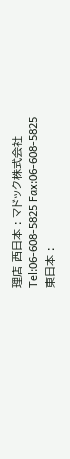理店 西日本 : マドック株式会社 Tel:06-608-5825 Fax:06-608-5825
東日本 :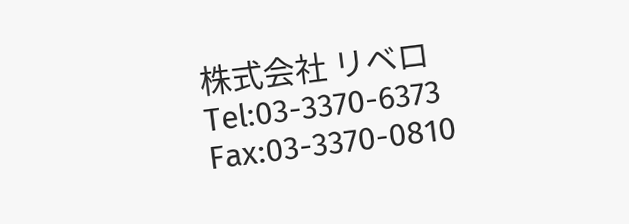株式会社 リベロ Tel:03-3370-6373 Fax:03-3370-0810